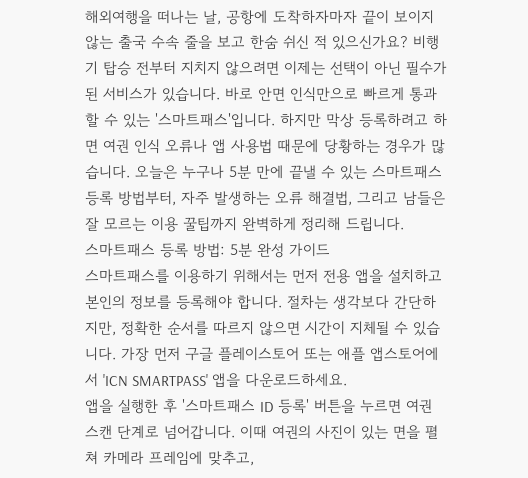해외여행을 떠나는 날, 공항에 도착하자마자 끝이 보이지 않는 출국 수속 줄을 보고 한숨 쉬신 적 있으신가요? 비행기 탑승 전부터 지치지 않으려면 이제는 선택이 아닌 필수가 된 서비스가 있습니다. 바로 안면 인식만으로 빠르게 통과할 수 있는 '스마트패스'입니다. 하지만 막상 등록하려고 하면 여권 인식 오류나 앱 사용법 때문에 당황하는 경우가 많습니다. 오늘은 누구나 5분 만에 끝낼 수 있는 스마트패스 등록 방법부터, 자주 발생하는 오류 해결법, 그리고 남들은 잘 모르는 이용 꿀팁까지 완벽하게 정리해 드립니다.
스마트패스 등록 방법: 5분 완성 가이드
스마트패스를 이용하기 위해서는 먼저 전용 앱을 설치하고 본인의 정보를 등록해야 합니다. 절차는 생각보다 간단하지만, 정확한 순서를 따르지 않으면 시간이 지체될 수 있습니다. 가장 먼저 구글 플레이스토어 또는 애플 앱스토어에서 'ICN SMARTPASS' 앱을 다운로드하세요.
앱을 실행한 후 '스마트패스 ID 등록' 버튼을 누르면 여권 스캔 단계로 넘어갑니다. 이때 여권의 사진이 있는 면을 펼쳐 카메라 프레임에 맞추고,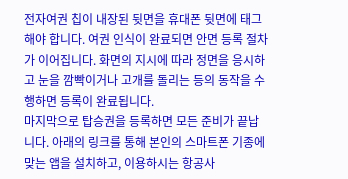전자여권 칩이 내장된 뒷면을 휴대폰 뒷면에 태그해야 합니다. 여권 인식이 완료되면 안면 등록 절차가 이어집니다. 화면의 지시에 따라 정면을 응시하고 눈을 깜빡이거나 고개를 돌리는 등의 동작을 수행하면 등록이 완료됩니다.
마지막으로 탑승권을 등록하면 모든 준비가 끝납니다. 아래의 링크를 통해 본인의 스마트폰 기종에 맞는 앱을 설치하고, 이용하시는 항공사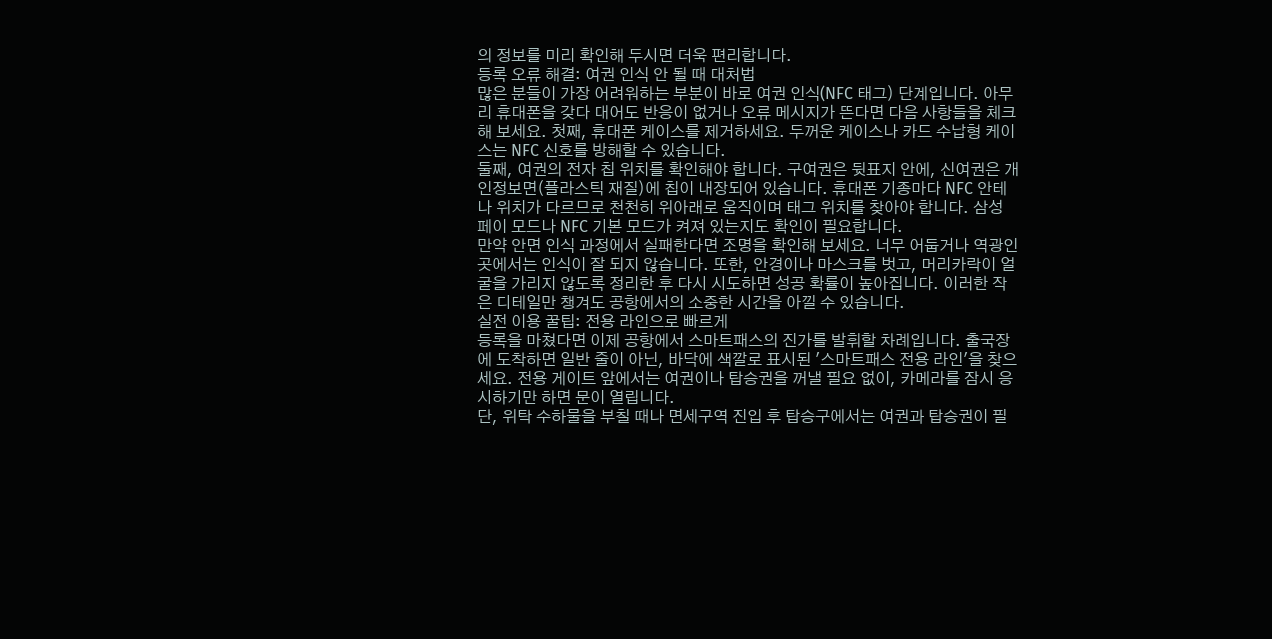의 정보를 미리 확인해 두시면 더욱 편리합니다.
등록 오류 해결: 여권 인식 안 될 때 대처법
많은 분들이 가장 어려워하는 부분이 바로 여권 인식(NFC 태그) 단계입니다. 아무리 휴대폰을 갖다 대어도 반응이 없거나 오류 메시지가 뜬다면 다음 사항들을 체크해 보세요. 첫째, 휴대폰 케이스를 제거하세요. 두꺼운 케이스나 카드 수납형 케이스는 NFC 신호를 방해할 수 있습니다.
둘째, 여권의 전자 칩 위치를 확인해야 합니다. 구여권은 뒷표지 안에, 신여권은 개인정보면(플라스틱 재질)에 칩이 내장되어 있습니다. 휴대폰 기종마다 NFC 안테나 위치가 다르므로 천천히 위아래로 움직이며 태그 위치를 찾아야 합니다. 삼성 페이 모드나 NFC 기본 모드가 켜져 있는지도 확인이 필요합니다.
만약 안면 인식 과정에서 실패한다면 조명을 확인해 보세요. 너무 어둡거나 역광인 곳에서는 인식이 잘 되지 않습니다. 또한, 안경이나 마스크를 벗고, 머리카락이 얼굴을 가리지 않도록 정리한 후 다시 시도하면 성공 확률이 높아집니다. 이러한 작은 디테일만 챙겨도 공항에서의 소중한 시간을 아낄 수 있습니다.
실전 이용 꿀팁: 전용 라인으로 빠르게
등록을 마쳤다면 이제 공항에서 스마트패스의 진가를 발휘할 차례입니다. 출국장에 도착하면 일반 줄이 아닌, 바닥에 색깔로 표시된 '스마트패스 전용 라인'을 찾으세요. 전용 게이트 앞에서는 여권이나 탑승권을 꺼낼 필요 없이, 카메라를 잠시 응시하기만 하면 문이 열립니다.
단, 위탁 수하물을 부칠 때나 면세구역 진입 후 탑승구에서는 여권과 탑승권이 필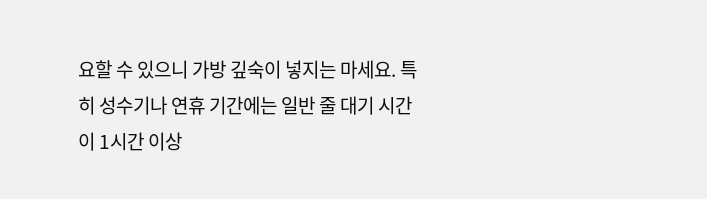요할 수 있으니 가방 깊숙이 넣지는 마세요. 특히 성수기나 연휴 기간에는 일반 줄 대기 시간이 1시간 이상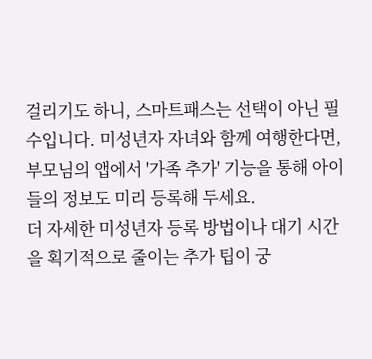걸리기도 하니, 스마트패스는 선택이 아닌 필수입니다. 미성년자 자녀와 함께 여행한다면, 부모님의 앱에서 '가족 추가' 기능을 통해 아이들의 정보도 미리 등록해 두세요.
더 자세한 미성년자 등록 방법이나 대기 시간을 획기적으로 줄이는 추가 팁이 궁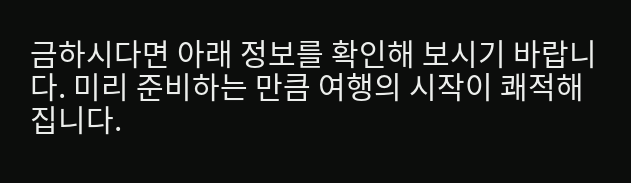금하시다면 아래 정보를 확인해 보시기 바랍니다. 미리 준비하는 만큼 여행의 시작이 쾌적해집니다.